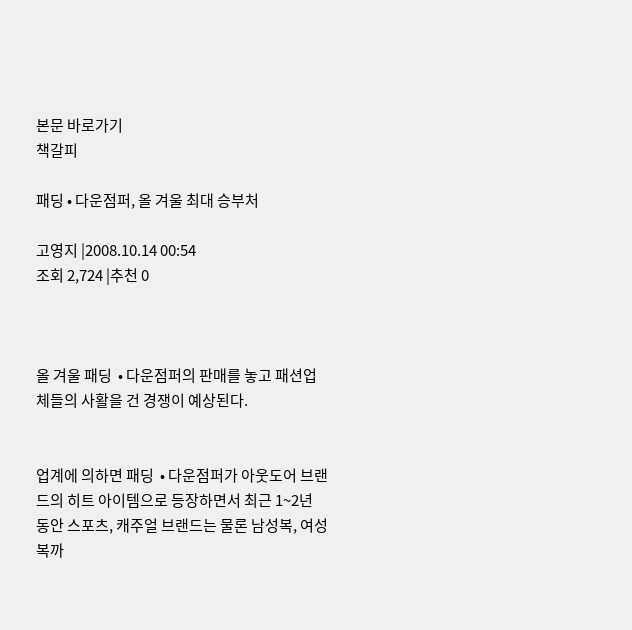본문 바로가기
책갈피

패딩 • 다운점퍼, 올 겨울 최대 승부처

고영지 |2008.10.14 00:54
조회 2,724 |추천 0



올 겨울 패딩  • 다운점퍼의 판매를 놓고 패션업체들의 사활을 건 경쟁이 예상된다.


업계에 의하면 패딩  • 다운점퍼가 아웃도어 브랜드의 히트 아이템으로 등장하면서 최근 1~2년 동안 스포츠, 캐주얼 브랜드는 물론 남성복, 여성복까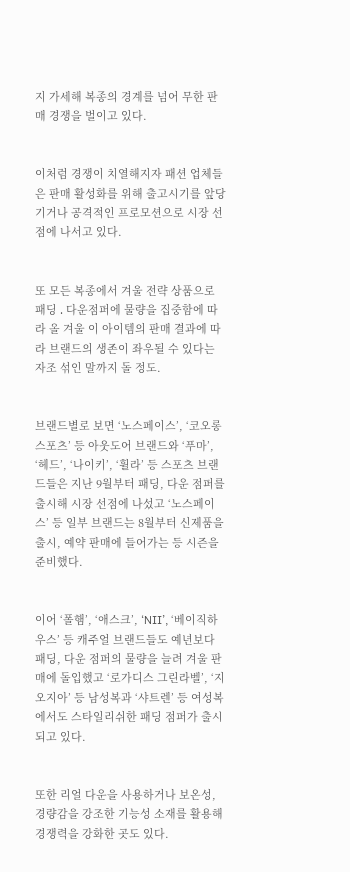지 가세해 복종의 경계를 넘어 무한 판매 경쟁을 벌이고 있다.


이처럼 경쟁이 치열해지자 패션 업체들은 판매 활성화를 위해 출고시기를 앞당기거나 공격적인 프로모션으로 시장 선점에 나서고 있다.


또 모든 복종에서 겨울 전략 상품으로 패딩 ․ 다운점퍼에 물량을 집중함에 따라 올 겨울 이 아이템의 판매 결과에 따라 브랜드의 생존이 좌우될 수 있다는 자조 섞인 말까지 돌 정도.


브랜드별로 보면 ‘노스페이스’, ‘코오롱스포츠’ 등 아웃도어 브랜드와 ‘푸마’, ‘헤드’, ‘나이키’, ‘휠라’ 등 스포츠 브랜드들은 지난 9월부터 패딩, 다운 점퍼를 출시해 시장 선점에 나섰고 ‘노스페이스’ 등 일부 브랜드는 8월부터 신제품을 출시, 예약 판매에 들어가는 등 시즌을 준비했다.


이어 ‘폴햄’, ‘애스크’, ‘NII’, ‘베이직하우스’ 등 캐주얼 브랜드들도 예년보다 패딩, 다운 점퍼의 물량을 늘려 겨울 판매에 돌입했고 ‘로가디스 그린라벨’, ‘지오지아’ 등 남성복과 ‘샤트렌’ 등 여성복에서도 스타일리쉬한 패딩 점퍼가 출시되고 있다.


또한 리얼 다운을 사용하거나 보온성, 경량감을 강조한 기능성 소재를 활용해 경쟁력을 강화한 곳도 있다.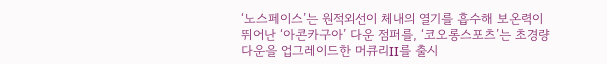‘노스페이스’는 원적외선이 체내의 열기를 흡수해 보온력이 뛰어난 ‘아콘카구아’ 다운 점퍼를, ‘코오롱스포츠’는 초경량 다운을 업그레이드한 머큐리II를 출시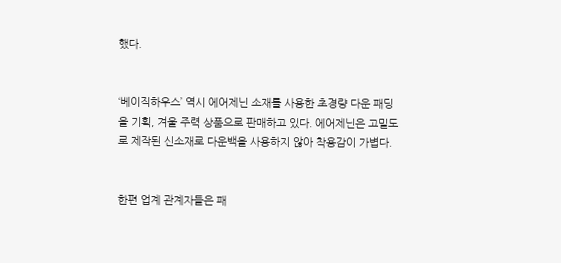했다.


‘베이직하우스’ 역시 에어제닌 소재를 사용한 초경량 다운 패딩을 기획, 겨울 주력 상품으로 판매하고 있다. 에어제닌은 고밀도로 제작된 신소재로 다운백을 사용하지 않아 착용감이 가볍다.


한편 업계 관계자들은 패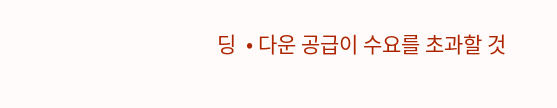딩  • 다운 공급이 수요를 초과할 것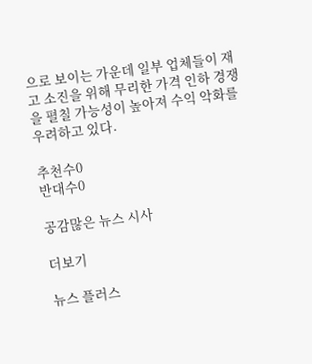으로 보이는 가운데 일부 업체들이 재고 소진을 위해 무리한 가격 인하 경쟁을 펼칠 가능성이 높아져 수익 악화를 우려하고 있다.

추천수0
반대수0

공감많은 뉴스 시사

더보기

뉴스 플러스